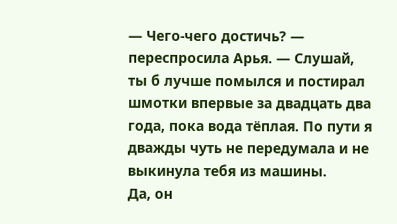— Чего-чего достичь? — переспросила Арья. — Слушай, ты б лучше помылся и постирал шмотки впервые за двадцать два года, пока вода тёплая. По пути я дважды чуть не передумала и не выкинула тебя из машины.
Да, он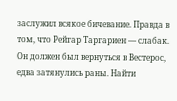заслужил всякое бичевание. Правда в том, что Рейгар Таргариен — слабак. Он должен был вернуться в Вестерос, едва затянулись раны. Найти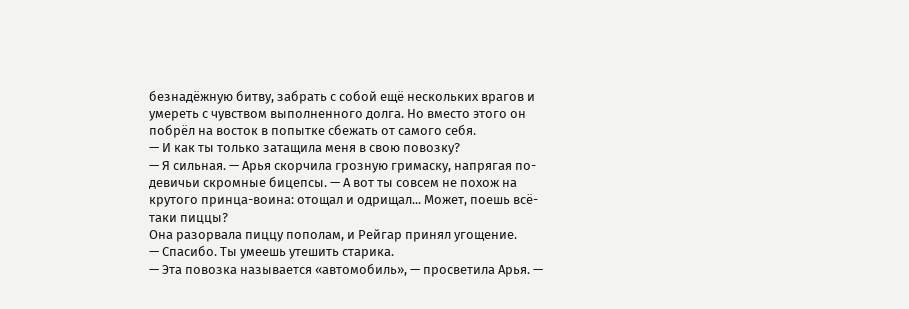безнадёжную битву, забрать с собой ещё нескольких врагов и умереть с чувством выполненного долга. Но вместо этого он побрёл на восток в попытке сбежать от самого себя.
— И как ты только затащила меня в свою повозку?
— Я сильная. — Арья скорчила грозную гримаску, напрягая по-девичьи скромные бицепсы. — А вот ты совсем не похож на крутого принца-воина: отощал и одрищал... Может, поешь всё-таки пиццы?
Она разорвала пиццу пополам, и Рейгар принял угощение.
— Спасибо. Ты умеешь утешить старика.
— Эта повозка называется «автомобиль», — просветила Арья. —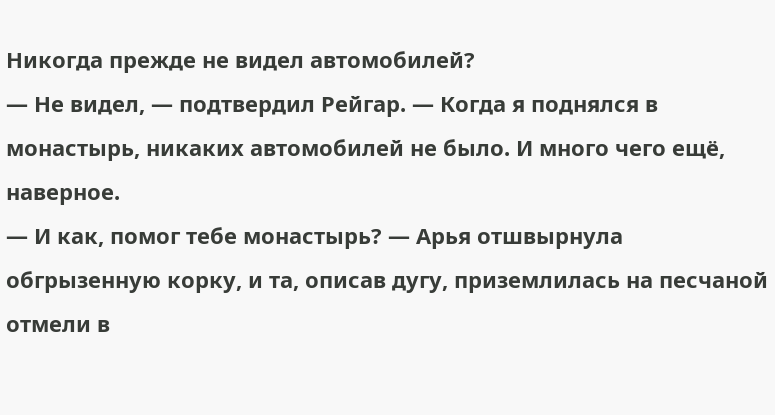Никогда прежде не видел автомобилей?
— Не видел, — подтвердил Рейгар. — Когда я поднялся в монастырь, никаких автомобилей не было. И много чего ещё, наверное.
— И как, помог тебе монастырь? — Арья отшвырнула обгрызенную корку, и та, описав дугу, приземлилась на песчаной отмели в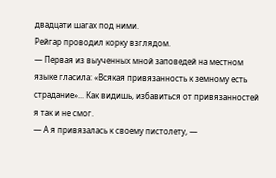двадцати шагах под ними.
Рейгар проводил корку взглядом.
— Первая из выученных мной заповедей на местном языке гласила: «Всякая привязанность к земному есть страдание»... Как видишь, избавиться от привязанностей я так и не смог.
— А я привязалась к своему пистолету, —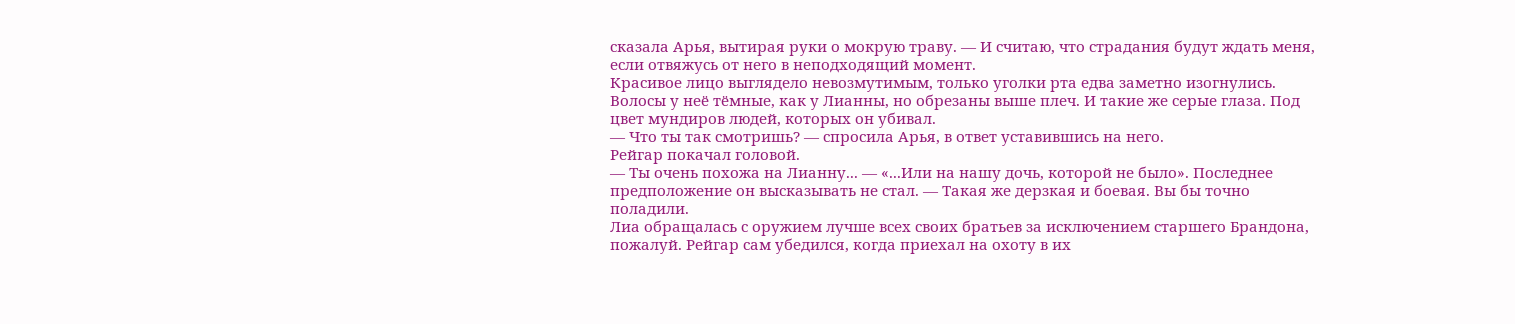сказала Арья, вытирая руки о мокрую траву. — И считаю, что страдания будут ждать меня, если отвяжусь от него в неподходящий момент.
Красивое лицо выглядело невозмутимым, только уголки рта едва заметно изогнулись. Волосы у неё тёмные, как у Лианны, но обрезаны выше плеч. И такие же серые глаза. Под цвет мундиров людей, которых он убивал.
— Что ты так смотришь? — спросила Арья, в ответ уставившись на него.
Рейгар покачал головой.
— Ты очень похожа на Лианну... — «...Или на нашу дочь, которой не было». Последнее предположение он высказывать не стал. — Такая же дерзкая и боевая. Вы бы точно поладили.
Лиа обращалась с оружием лучше всех своих братьев за исключением старшего Брандона, пожалуй. Рейгар сам убедился, когда приехал на охоту в их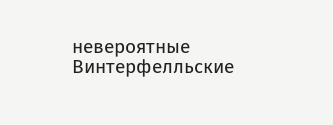невероятные Винтерфелльские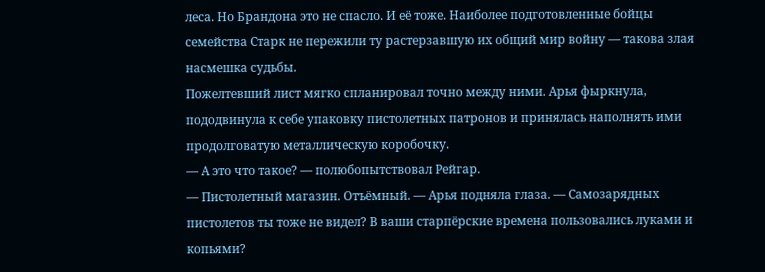леса. Но Брандона это не спасло. И её тоже. Наиболее подготовленные бойцы семейства Старк не пережили ту растерзавшую их общий мир войну — такова злая насмешка судьбы.
Пожелтевший лист мягко спланировал точно между ними. Арья фыркнула, пододвинула к себе упаковку пистолетных патронов и принялась наполнять ими продолговатую металлическую коробочку.
— А это что такое? — полюбопытствовал Рейгар.
— Пистолетный магазин. Отъёмный. — Арья подняла глаза. — Самозарядных пистолетов ты тоже не видел? В ваши старпёрские времена пользовались луками и копьями?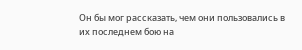Он бы мог рассказать, чем они пользовались в их последнем бою на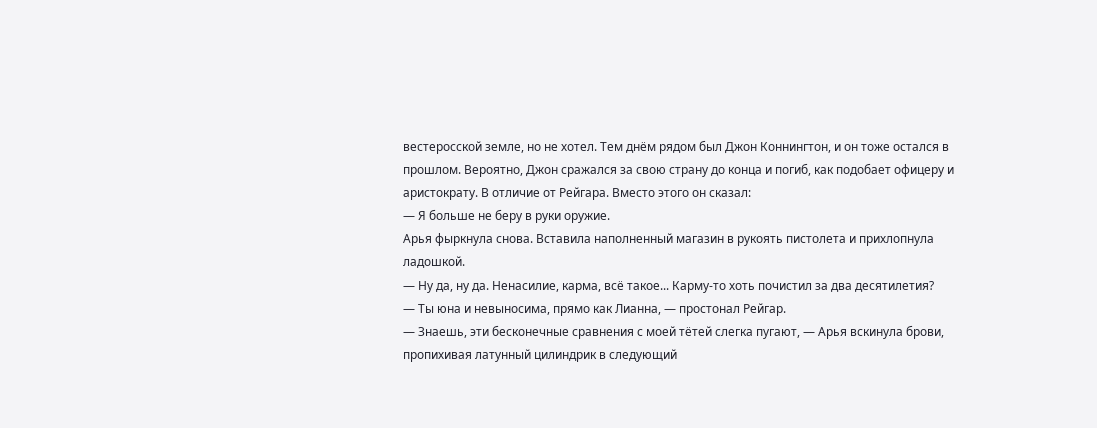вестеросской земле, но не хотел. Тем днём рядом был Джон Коннингтон, и он тоже остался в прошлом. Вероятно, Джон сражался за свою страну до конца и погиб, как подобает офицеру и аристократу. В отличие от Рейгара. Вместо этого он сказал:
— Я больше не беру в руки оружие.
Арья фыркнула снова. Вставила наполненный магазин в рукоять пистолета и прихлопнула ладошкой.
— Ну да, ну да. Ненасилие, карма, всё такое... Карму-то хоть почистил за два десятилетия?
— Ты юна и невыносима, прямо как Лианна, — простонал Рейгар.
— Знаешь, эти бесконечные сравнения с моей тётей слегка пугают, — Арья вскинула брови, пропихивая латунный цилиндрик в следующий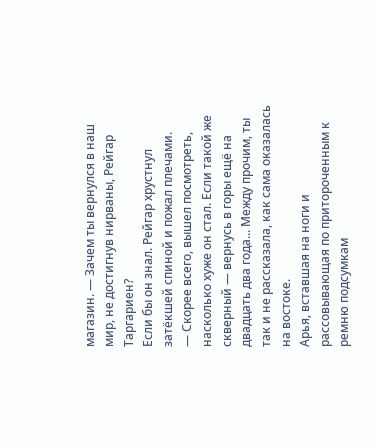магазин. — Зачем ты вернулся в наш мир, не достигнув нирваны, Рейгар Таргариен?
Если бы он знал. Рейгар хрустнул затёкшей спиной и пожал плечами.
— Скорее всего, вышел посмотреть, насколько хуже он стал. Если такой же скверный — вернусь в горы ещё на двадцать два года... Между прочим, ты так и не рассказала, как сама оказалась на востоке.
Арья, вставшая на ноги и рассовывающая по притороченным к ремню подсумкам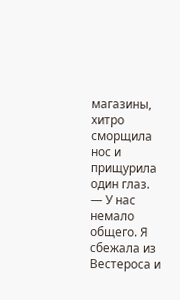магазины, хитро сморщила нос и прищурила один глаз.
— У нас немало общего. Я сбежала из Вестероса и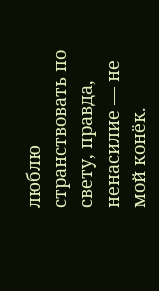люблю странствовать по свету, правда, ненасилие — не мой конёк.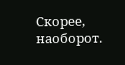Скорее, наоборот.